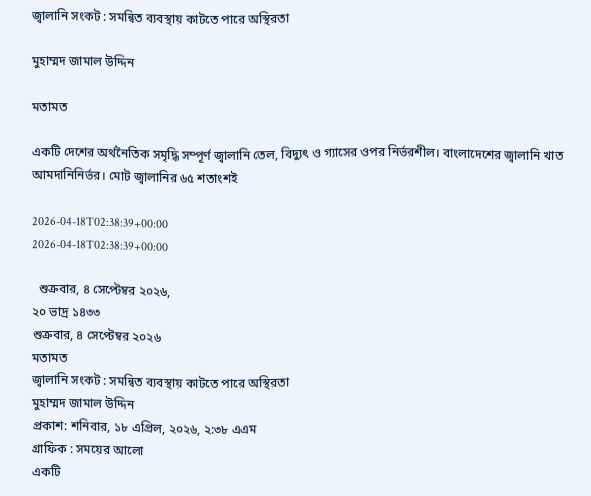জ্বালানি সংকট : সমন্বিত ব্যবস্থায় কাটতে পারে অস্থিরতা

মুহাম্মদ জামাল উদ্দিন

মতামত

একটি দেশের অর্থনৈতিক সমৃদ্ধি সম্পূর্ণ জ্বালানি তেল, বিদ্যুৎ ও গ্যাসের ওপর নির্ভরশীল। বাংলাদেশের জ্বালানি খাত আমদানিনির্ভর। মোট জ্বালানির ৬৫ শতাংশই

2026-04-18T02:38:39+00:00
2026-04-18T02:38:39+00:00

  শুক্রবার, ৪ সেপ্টেম্বর ২০২৬,
২০ ভাদ্র ১৪৩৩
শুক্রবার, ৪ সেপ্টেম্বর ২০২৬
মতামত
জ্বালানি সংকট : সমন্বিত ব্যবস্থায় কাটতে পারে অস্থিরতা
মুহাম্মদ জামাল উদ্দিন
প্রকাশ: শনিবার, ১৮ এপ্রিল, ২০২৬, ২:৩৮ এএম
গ্রাফিক : সময়ের আলো
একটি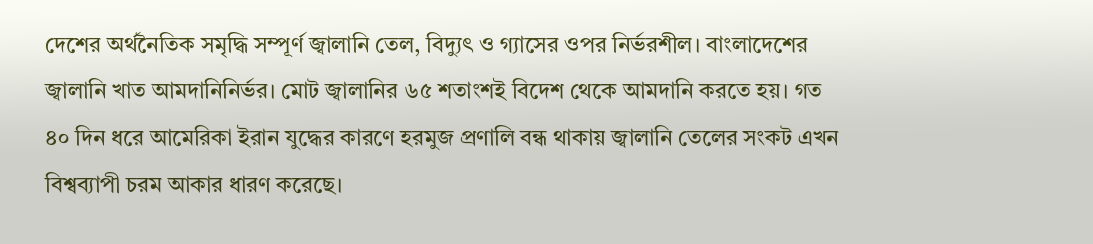দেশের অর্থনৈতিক সমৃদ্ধি সম্পূর্ণ জ্বালানি তেল, বিদ্যুৎ ও গ্যাসের ওপর নির্ভরশীল। বাংলাদেশের জ্বালানি খাত আমদানিনির্ভর। মোট জ্বালানির ৬৫ শতাংশই বিদেশ থেকে আমদানি করতে হয়। গত ৪০ দিন ধরে আমেরিকা ইরান যুদ্ধের কারণে হরমুজ প্রণালি বন্ধ থাকায় জ্বালানি তেলের সংকট এখন বিশ্বব্যাপী চরম আকার ধারণ করেছে।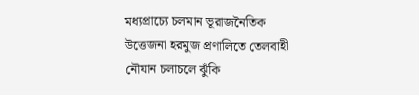মধ্যপ্রাচ্যে চলমান ভূরাজনৈতিক উত্তেজনা হরমুজ প্রণালিতে তেলবাহী নৌযান চলাচলে ঝুঁকি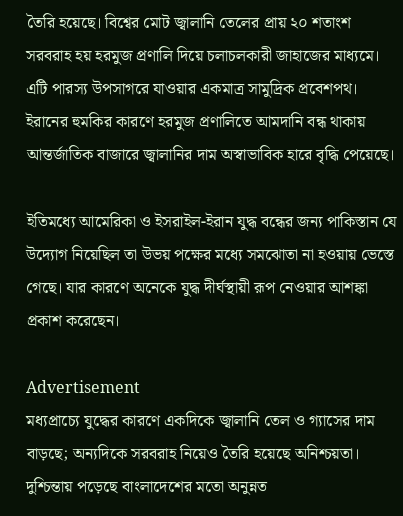তৈরি হয়েছে। বিশ্বের মোট জ্বালানি তেলের প্রায় ২০ শতাংশ সরবরাহ হয় হরমুজ প্রণালি দিয়ে চলাচলকারী জাহাজের মাধ্যমে। এটি পারস্য উপসাগরে যাওয়ার একমাত্র সামুদ্রিক প্রবেশপথ। ইরানের হুমকির কারণে হরমুজ প্রণালিতে আমদানি বন্ধ থাকায় আন্তর্জাতিক বাজারে জ্বালানির দাম অস্বাভাবিক হারে বৃদ্ধি পেয়েছে।

ইতিমধ্যে আমেরিকা ও ইসরাইল-ইরান যুদ্ধ বন্ধের জন্য পাকিস্তান যে উদ্যোগ নিয়েছিল তা উভয় পক্ষের মধ্যে সমঝোতা না হওয়ায় ভেস্তে গেছে। যার কারণে অনেকে যুদ্ধ দীর্ঘস্থায়ী রূপ নেওয়ার আশঙ্কা প্রকাশ করেছেন।

Advertisement
মধ্যপ্রাচ্যে যুদ্ধের কারণে একদিকে জ্বালানি তেল ও গ্যাসের দাম বাড়ছে; অন্যদিকে সরবরাহ নিয়েও তৈরি হয়েছে অনিশ্চয়তা। দুশ্চিন্তায় পড়েছে বাংলাদেশের মতো অনুন্নত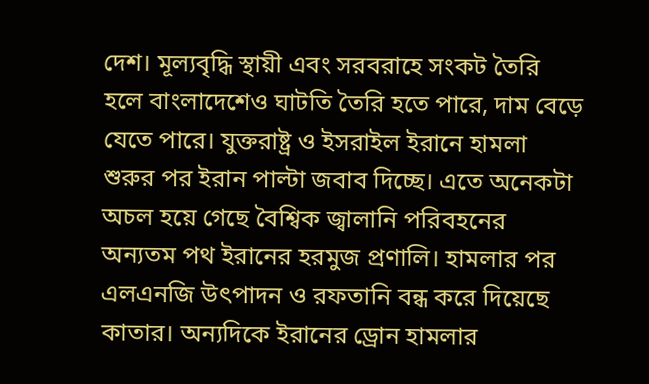দেশ। মূল্যবৃদ্ধি স্থায়ী এবং সরবরাহে সংকট তৈরি হলে বাংলাদেশেও ঘাটতি তৈরি হতে পারে, দাম বেড়ে যেতে পারে। যুক্তরাষ্ট্র ও ইসরাইল ইরানে হামলা শুরুর পর ইরান পাল্টা জবাব দিচ্ছে। এতে অনেকটা অচল হয়ে গেছে বৈশ্বিক জ্বালানি পরিবহনের অন্যতম পথ ইরানের হরমুজ প্রণালি। হামলার পর এলএনজি উৎপাদন ও রফতানি বন্ধ করে দিয়েছে কাতার। অন্যদিকে ইরানের ড্রোন হামলার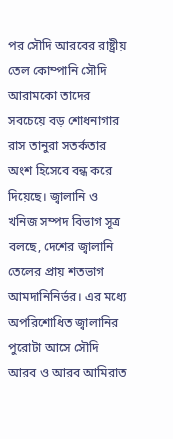পর সৌদি আরবের রাষ্ট্রীয় তেল কোম্পানি সৌদি আরামকো তাদের সবচেয়ে বড় শোধনাগার রাস তানুরা সতর্কতার অংশ হিসেবে বন্ধ করে দিয়েছে। জ্বালানি ও খনিজ সম্পদ বিভাগ সূত্র বলছে, দেশের জ্বালানি তেলের প্রায় শতভাগ আমদানিনির্ভর। এর মধ্যে অপরিশোধিত জ্বালানির পুরোটা আসে সৌদি আরব ও আরব আমিরাত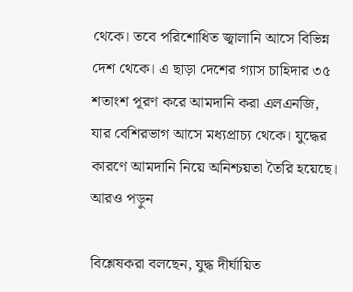থেকে। তবে পরিশোধিত জ্বালানি আসে বিভিন্ন দেশ থেকে। এ ছাড়া দেশের গ্যাস চাহিদার ৩৫ শতাংশ পূরণ করে আমদানি করা এলএনজি, যার বেশিরভাগ আসে মধ্যপ্রাচ্য থেকে। যুদ্ধের কারণে আমদানি নিয়ে অনিশ্চয়তা তৈরি হয়েছে।
আরও পড়ুন

বিশ্লেষকরা বলছেন, যুদ্ধ দীর্ঘায়িত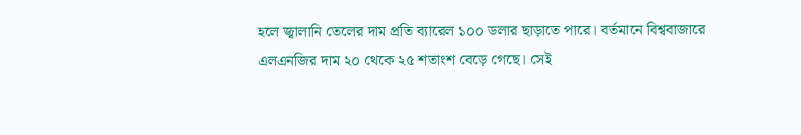হলে জ্বালানি তেলের দাম প্রতি ব্যারেল ১০০ ডলার ছাড়াতে পারে। বর্তমানে বিশ্ববাজারে এলএনজির দাম ২০ থেকে ২৫ শতাংশ বেড়ে গেছে। সেই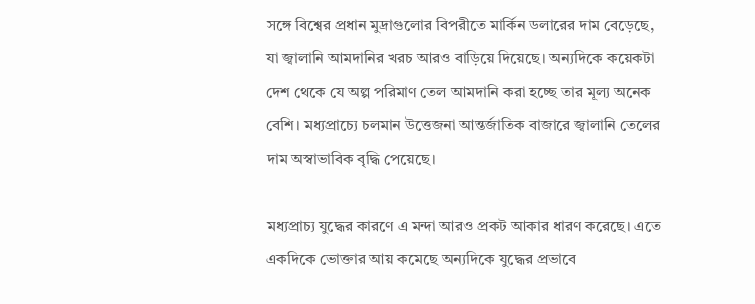সঙ্গে বিশ্বের প্রধান মুদ্রাগুলোর বিপরীতে মার্কিন ডলারের দাম বেড়েছে, যা জ্বালানি আমদানির খরচ আরও বাড়িয়ে দিয়েছে। অন্যদিকে কয়েকটা দেশ থেকে যে অল্প পরিমাণ তেল আমদানি করা হচ্ছে তার মূল্য অনেক বেশি। মধ্যপ্রাচ্যে চলমান উত্তেজনা আন্তর্জাতিক বাজারে জ্বালানি তেলের দাম অস্বাভাবিক বৃদ্ধি পেয়েছে।

মধ্যপ্রাচ্য যুদ্ধের কারণে এ মন্দা আরও প্রকট আকার ধারণ করেছে। এতে একদিকে ভোক্তার আয় কমেছে অন্যদিকে যুদ্ধের প্রভাবে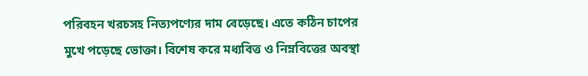পরিবহন খরচসহ নিত্যপণ্যের দাম বেড়েছে। এতে কঠিন চাপের মুখে পড়েছে ভোক্তা। বিশেষ করে মধ্যবিত্ত ও নিম্নবিত্তের অবস্থা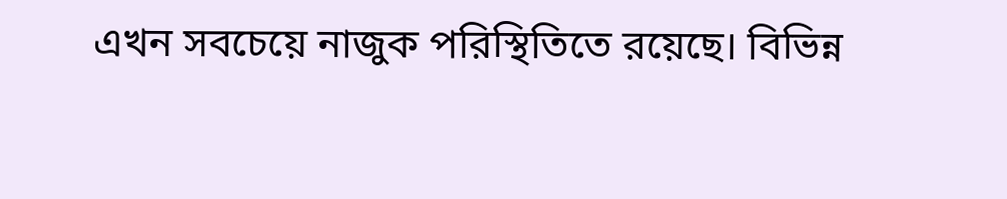এখন সবচেয়ে নাজুক পরিস্থিতিতে রয়েছে। বিভিন্ন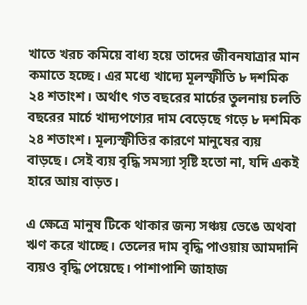খাতে খরচ কমিয়ে বাধ্য হয়ে তাদের জীবনযাত্রার মান কমাতে হচ্ছে। এর মধ্যে খাদ্যে মূলস্ফীতি ৮ দশমিক ২৪ শতাংশ। অর্থাৎ গত বছরের মার্চের তুলনায় চলতি বছরের মার্চে খাদ্যপণ্যের দাম বেড়েছে গড়ে ৮ দশমিক ২৪ শতাংশ। মূল্যস্ফীতির কারণে মানুষের ব্যয় বাড়ছে। সেই ব্যয় বৃদ্ধি সমস্যা সৃষ্টি হতো না, যদি একই হারে আয় বাড়ত।

এ ক্ষেত্রে মানুষ টিকে থাকার জন্য সঞ্চয় ভেঙে অথবা ঋণ করে খাচ্ছে। তেলের দাম বৃদ্ধি পাওয়ায় আমদানি ব্যয়ও বৃদ্ধি পেয়েছে। পাশাপাশি জাহাজ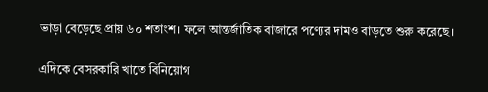ভাড়া বেড়েছে প্রায় ৬০ শতাংশ। ফলে আন্তর্জাতিক বাজারে পণ্যের দামও বাড়তে শুরু করেছে।

এদিকে বেসরকারি খাতে বিনিয়োগ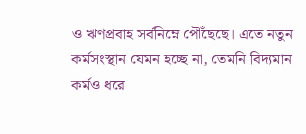ও ঋণপ্রবাহ সর্বনিম্নে পৌঁছেছে। এতে নতুন কর্মসংস্থান যেমন হচ্ছে না, তেমনি বিদ্যমান কর্মও ধরে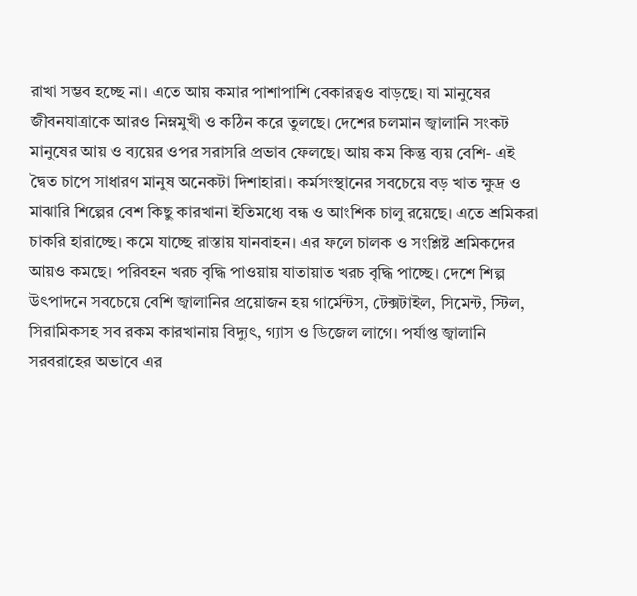রাখা সম্ভব হচ্ছে না। এতে আয় কমার পাশাপাশি বেকারত্বও বাড়ছে। যা মানুষের জীবনযাত্রাকে আরও নিম্নমুখী ও কঠিন করে তুলছে। দেশের চলমান জ্বালানি সংকট মানুষের আয় ও ব্যয়ের ওপর সরাসরি প্রভাব ফেলছে। আয় কম কিন্তু ব্যয় বেশি- এই দ্বৈত চাপে সাধারণ মানুষ অনেকটা দিশাহারা। কর্মসংস্থানের সবচেয়ে বড় খাত ক্ষুদ্র ও মাঝারি শিল্পের বেশ কিছু কারখানা ইতিমধ্যে বন্ধ ও আংশিক চালু রয়েছে। এতে শ্রমিকরা চাকরি হারাচ্ছে। কমে যাচ্ছে রাস্তায় যানবাহন। এর ফলে চালক ও সংশ্লিষ্ট শ্রমিকদের আয়ও কমছে। পরিবহন খরচ বৃদ্ধি পাওয়ায় যাতায়াত খরচ বৃদ্ধি পাচ্ছে। দেশে শিল্প উৎপাদনে সবচেয়ে বেশি জ্বালানির প্রয়োজন হয় গার্মেন্টস, টেক্সটাইল, সিমেন্ট, স্টিল, সিরামিকসহ সব রকম কারখানায় বিদ্যুৎ, গ্যাস ও ডিজেল লাগে। পর্যাপ্ত জ্বালানি সরবরাহের অভাবে এর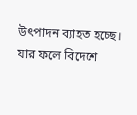উৎপাদন ব্যাহত হচ্ছে। যার ফলে বিদেশে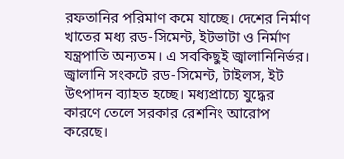রফতানির পরিমাণ কমে যাচ্ছে। দেশের নির্মাণ খাতের মধ্য রড-সিমেন্ট, ইটভাটা ও নির্মাণ যন্ত্রপাতি অন্যতম। এ সবকিছুই জ্বালানিনির্ভর। জ্বালানি সংকটে রড-সিমেন্ট, টাইলস, ইট উৎপাদন ব্যাহত হচ্ছে। মধ্যপ্রাচ্যে যুদ্ধের কারণে তেলে সরকার রেশনিং আরোপ করেছে।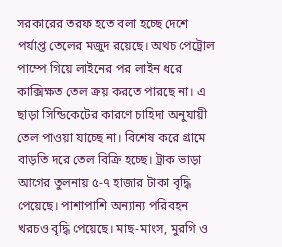সরকারের তরফ হতে বলা হচ্ছে দেশে পর্যাপ্ত তেলের মজুদ রয়েছে। অথচ পেট্রোল পাম্পে গিয়ে লাইনের পর লাইন ধরে কাক্সিক্ষত তেল ক্রয় করতে পারছে না। এ ছাড়া সিন্ডিকেটের কারণে চাহিদা অনুযায়ী তেল পাওয়া যাচ্ছে না। বিশেষ করে গ্রামে বাড়তি দরে তেল বিক্রি হচ্ছে। ট্রাক ভাড়া আগের তুলনায় ৫-৭ হাজার টাকা বৃদ্ধি পেয়েছে। পাশাপাশি অন্যান্য পরিবহন খরচও বৃদ্ধি পেয়েছে। মাছ-মাংস, মুরগি ও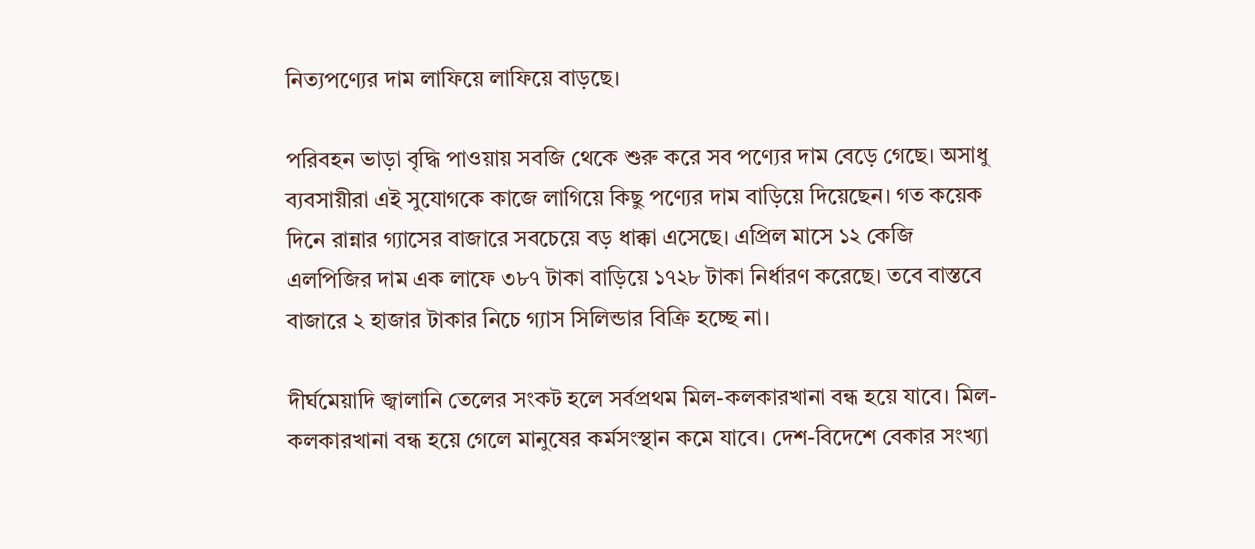নিত্যপণ্যের দাম লাফিয়ে লাফিয়ে বাড়ছে।

পরিবহন ভাড়া বৃদ্ধি পাওয়ায় সবজি থেকে শুরু করে সব পণ্যের দাম বেড়ে গেছে। অসাধু ব্যবসায়ীরা এই সুযোগকে কাজে লাগিয়ে কিছু পণ্যের দাম বাড়িয়ে দিয়েছেন। গত কয়েক দিনে রান্নার গ্যাসের বাজারে সবচেয়ে বড় ধাক্কা এসেছে। এপ্রিল মাসে ১২ কেজি এলপিজির দাম এক লাফে ৩৮৭ টাকা বাড়িয়ে ১৭২৮ টাকা নির্ধারণ করেছে। তবে বাস্তবে বাজারে ২ হাজার টাকার নিচে গ্যাস সিলিন্ডার বিক্রি হচ্ছে না।

দীর্ঘমেয়াদি জ্বালানি তেলের সংকট হলে সর্বপ্রথম মিল-কলকারখানা বন্ধ হয়ে যাবে। মিল-কলকারখানা বন্ধ হয়ে গেলে মানুষের কর্মসংস্থান কমে যাবে। দেশ-বিদেশে বেকার সংখ্যা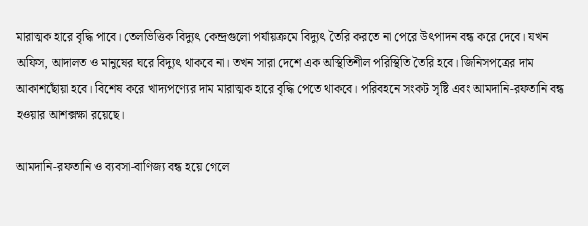মারাত্মক হারে বৃদ্ধি পাবে। তেলভিত্তিক বিদ্যুৎ কেন্দ্রগুলো পর্যায়ক্রমে বিদ্যুৎ তৈরি করতে না পেরে উৎপাদন বন্ধ করে দেবে। যখন অফিস, আদালত ও মানুষের ঘরে বিদ্যুৎ থাকবে না। তখন সারা দেশে এক অস্থিতিশীল পরিস্থিতি তৈরি হবে। জিনিসপত্রের দাম আকাশছোঁয়া হবে। বিশেষ করে খাদ্যপণ্যের দাম মারাত্মক হারে বৃদ্ধি পেতে থাকবে। পরিবহনে সংকট সৃষ্টি এবং আমদানি-রফতানি বন্ধ হওয়ার আশক্সক্ষা রয়েছে।

আমদানি-রফতানি ও ব্যবসা-বাণিজ্য বন্ধ হয়ে গেলে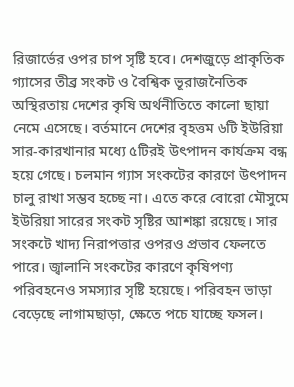রিজার্ভের ওপর চাপ সৃষ্টি হবে। দেশজুড়ে প্রাকৃতিক গ্যাসের তীব্র সংকট ও বৈশ্বিক ভূরাজনৈতিক অস্থিরতায় দেশের কৃষি অর্থনীতিতে কালো ছায়া নেমে এসেছে। বর্তমানে দেশের বৃহত্তম ৬টি ইউরিয়া সার-কারখানার মধ্যে ৫টিরই উৎপাদন কার্যক্রম বন্ধ হয়ে গেছে। চলমান গ্যাস সংকটের কারণে উৎপাদন চালু রাখা সম্ভব হচ্ছে না। এতে করে বোরো মৌসুমে ইউরিয়া সারের সংকট সৃষ্টির আশঙ্কা রয়েছে। সার সংকটে খাদ্য নিরাপত্তার ওপরও প্রভাব ফেলতে পারে। জ্বালানি সংকটের কারণে কৃষিপণ্য পরিবহনেও সমস্যার সৃষ্টি হয়েছে। পরিবহন ভাড়া বেড়েছে লাগামছাড়া, ক্ষেতে পচে যাচ্ছে ফসল।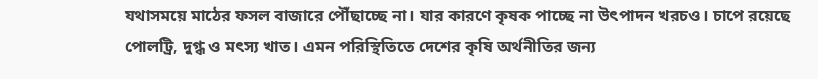যথাসময়ে মাঠের ফসল বাজারে পৌঁছাচ্ছে না। যার কারণে কৃষক পাচ্ছে না উৎপাদন খরচও। চাপে রয়েছে পোলট্রি, দুগ্ধ ও মৎস্য খাত। এমন পরিস্থিতিতে দেশের কৃষি অর্থনীতির জন্য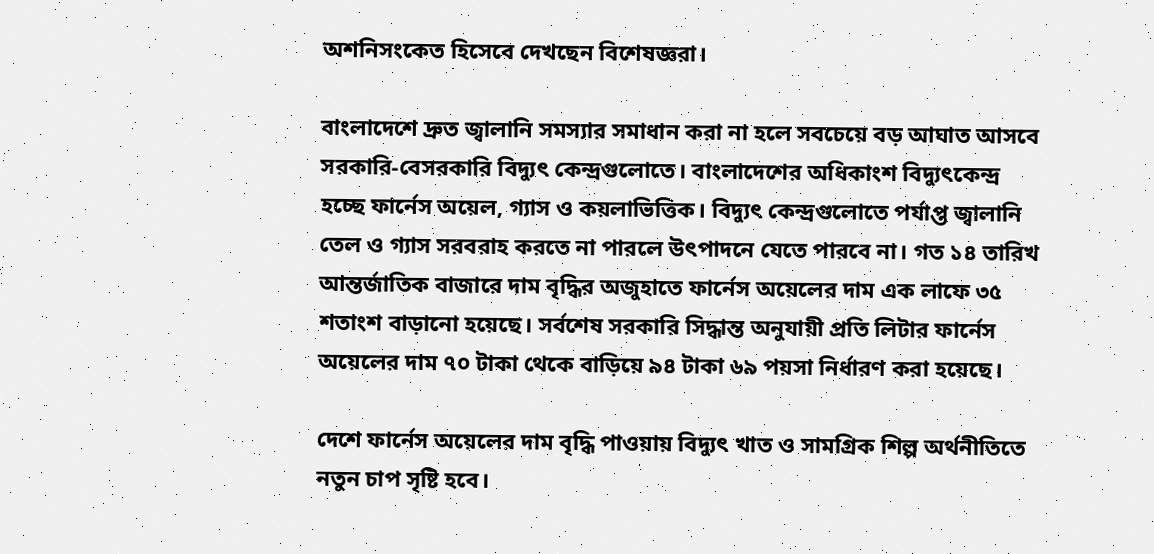অশনিসংকেত হিসেবে দেখছেন বিশেষজ্ঞরা।

বাংলাদেশে দ্রুত জ্বালানি সমস্যার সমাধান করা না হলে সবচেয়ে বড় আঘাত আসবে সরকারি-বেসরকারি বিদ্যুৎ কেন্দ্রগুলোতে। বাংলাদেশের অধিকাংশ বিদ্যুৎকেন্দ্র হচ্ছে ফার্নেস অয়েল, গ্যাস ও কয়লাভিত্তিক। বিদ্যুৎ কেন্দ্রগুলোতে পর্যাপ্ত জ্বালানি তেল ও গ্যাস সরবরাহ করতে না পারলে উৎপাদনে যেতে পারবে না। গত ১৪ তারিখ আন্তর্জাতিক বাজারে দাম বৃদ্ধির অজুহাতে ফার্নেস অয়েলের দাম এক লাফে ৩৫ শতাংশ বাড়ানো হয়েছে। সর্বশেষ সরকারি সিদ্ধান্ত অনুযায়ী প্রতি লিটার ফার্নেস অয়েলের দাম ৭০ টাকা থেকে বাড়িয়ে ৯৪ টাকা ৬৯ পয়সা নির্ধারণ করা হয়েছে।

দেশে ফার্নেস অয়েলের দাম বৃদ্ধি পাওয়ায় বিদ্যুৎ খাত ও সামগ্রিক শিল্প অর্থনীতিতে নতুন চাপ সৃষ্টি হবে।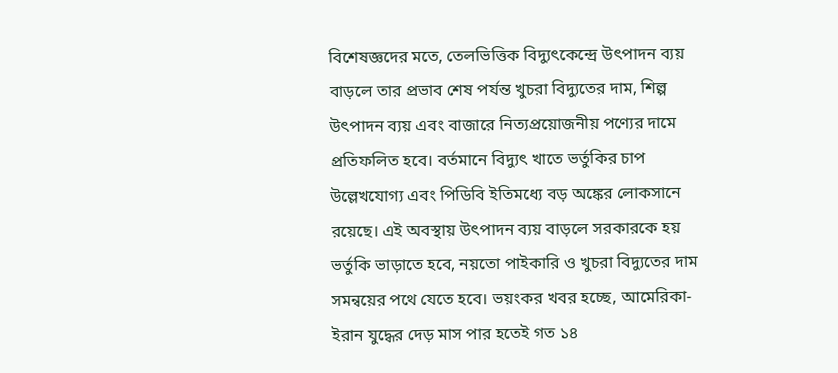বিশেষজ্ঞদের মতে, তেলভিত্তিক বিদ্যুৎকেন্দ্রে উৎপাদন ব্যয় বাড়লে তার প্রভাব শেষ পর্যন্ত খুচরা বিদ্যুতের দাম, শিল্প উৎপাদন ব্যয় এবং বাজারে নিত্যপ্রয়োজনীয় পণ্যের দামে প্রতিফলিত হবে। বর্তমানে বিদ্যুৎ খাতে ভর্তুকির চাপ উল্লেখযোগ্য এবং পিডিবি ইতিমধ্যে বড় অঙ্কের লোকসানে রয়েছে। এই অবস্থায় উৎপাদন ব্যয় বাড়লে সরকারকে হয় ভর্তুকি ভাড়াতে হবে, নয়তো পাইকারি ও খুচরা বিদ্যুতের দাম সমন্বয়ের পথে যেতে হবে। ভয়ংকর খবর হচ্ছে, আমেরিকা-ইরান যুদ্ধের দেড় মাস পার হতেই গত ১৪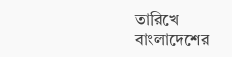তারিখে বাংলাদেশের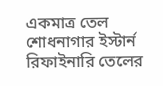একমাত্র তেল শোধনাগার ইস্টার্ন রিফাইনারি তেলের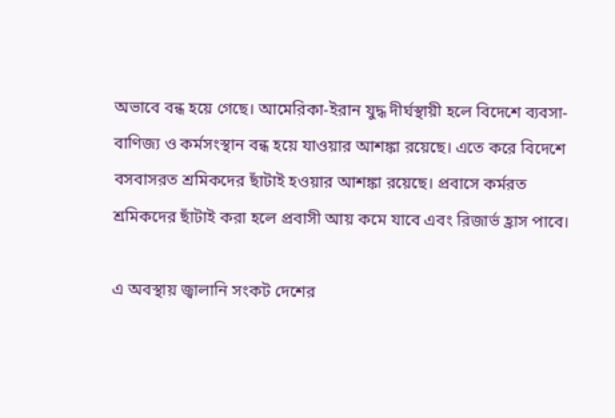অভাবে বন্ধ হয়ে গেছে। আমেরিকা-ইরান যুদ্ধ দীর্ঘস্থায়ী হলে বিদেশে ব্যবসা-বাণিজ্য ও কর্মসংস্থান বন্ধ হয়ে যাওয়ার আশঙ্কা রয়েছে। এতে করে বিদেশে বসবাসরত শ্রমিকদের ছাঁটাই হওয়ার আশঙ্কা রয়েছে। প্রবাসে কর্মরত শ্রমিকদের ছাঁটাই করা হলে প্রবাসী আয় কমে যাবে এবং রিজার্ভ হ্রাস পাবে।

এ অবস্থায় জ্বালানি সংকট দেশের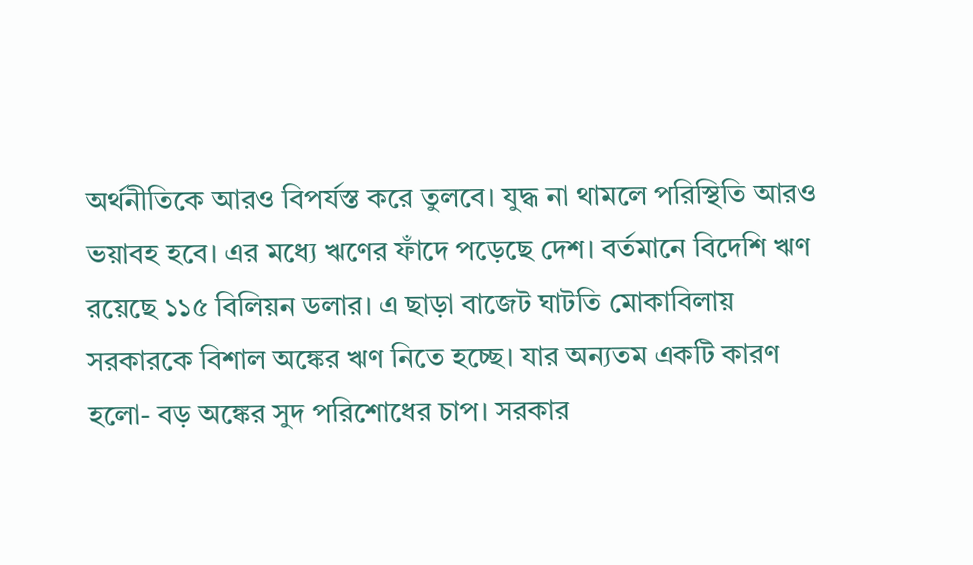অর্থনীতিকে আরও বিপর্যস্ত করে তুলবে। যুদ্ধ না থামলে পরিস্থিতি আরও ভয়াবহ হবে। এর মধ্যে ঋণের ফাঁদে পড়েছে দেশ। বর্তমানে বিদেশি ঋণ রয়েছে ১১৫ বিলিয়ন ডলার। এ ছাড়া বাজেট ঘাটতি মোকাবিলায় সরকারকে বিশাল অঙ্কের ঋণ নিতে হচ্ছে। যার অন্যতম একটি কারণ হলো- বড় অঙ্কের সুদ পরিশোধের চাপ। সরকার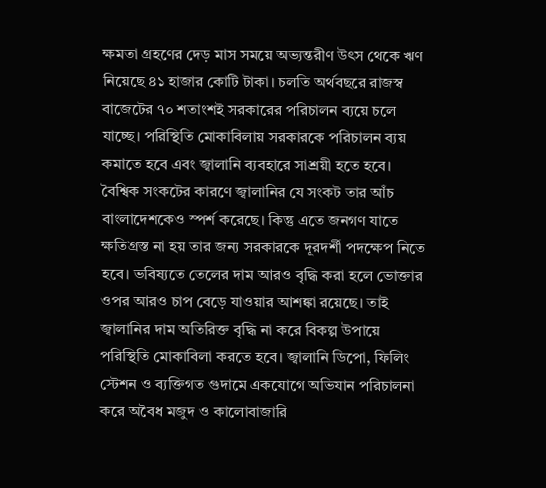ক্ষমতা গ্রহণের দেড় মাস সময়ে অভ্যন্তরীণ উৎস থেকে ঋণ নিয়েছে ৪১ হাজার কোটি টাকা। চলতি অর্থবছরে রাজস্ব বাজেটের ৭০ শতাংশই সরকারের পরিচালন ব্যয়ে চলে যাচ্ছে। পরিস্থিতি মোকাবিলায় সরকারকে পরিচালন ব্যয় কমাতে হবে এবং জ্বালানি ব্যবহারে সাশ্রয়ী হতে হবে।
বৈশ্বিক সংকটের কারণে জ্বালানির যে সংকট তার আঁচ বাংলাদেশকেও স্পর্শ করেছে। কিন্তু এতে জনগণ যাতে ক্ষতিগ্রস্ত না হয় তার জন্য সরকারকে দূরদর্শী পদক্ষেপ নিতে হবে। ভবিষ্যতে তেলের দাম আরও বৃদ্ধি করা হলে ভোক্তার ওপর আরও চাপ বেড়ে যাওয়ার আশঙ্কা রয়েছে। তাই জ্বালানির দাম অতিরিক্ত বৃদ্ধি না করে বিকল্প উপায়ে পরিস্থিতি মোকাবিলা করতে হবে। জ্বালানি ডিপো, ফিলিং স্টেশন ও ব্যক্তিগত গুদামে একযোগে অভিযান পরিচালনা করে অবৈধ মজুদ ও কালোবাজারি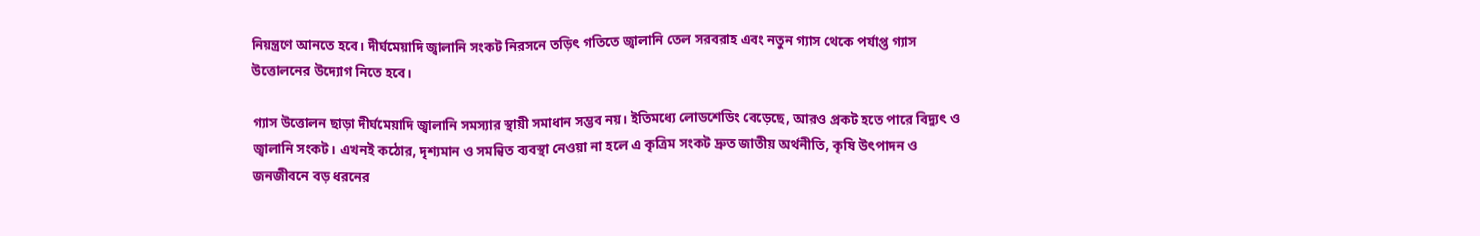নিয়ন্ত্রণে আনতে হবে। দীর্ঘমেয়াদি জ্বালানি সংকট নিরসনে তড়িৎ গতিতে জ্বালানি তেল সরবরাহ এবং নতুন গ্যাস থেকে পর্যাপ্ত গ্যাস উত্তোলনের উদ্যোগ নিতে হবে।

গ্যাস উত্তোলন ছাড়া দীর্ঘমেয়াদি জ্বালানি সমস্যার স্থায়ী সমাধান সম্ভব নয়। ইতিমধ্যে লোডশেডিং বেড়েছে, আরও প্রকট হতে পারে বিদ্যুৎ ও জ্বালানি সংকট। এখনই কঠোর, দৃশ্যমান ও সমন্বিত ব্যবস্থা নেওয়া না হলে এ কৃত্রিম সংকট দ্রুত জাতীয় অর্থনীতি, কৃষি উৎপাদন ও জনজীবনে বড় ধরনের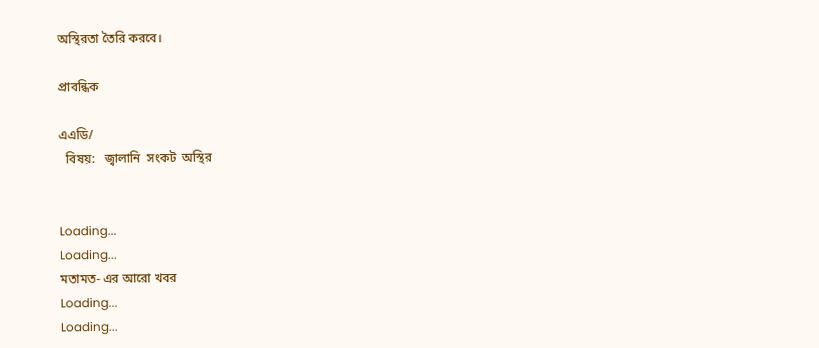অস্থিরতা তৈরি করবে।

প্রাবন্ধিক

এএডি/
  বিষয়:   জ্বালানি  সংকট  অস্থির


Loading...
Loading...
মতামত- এর আরো খবর
Loading...
Loading...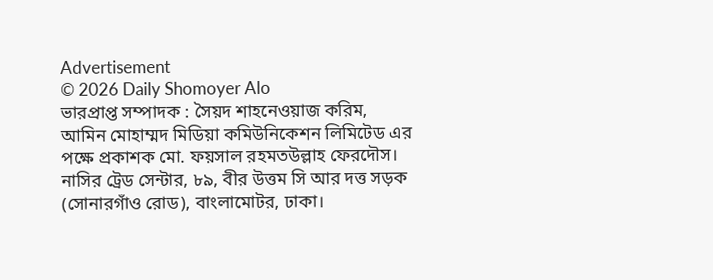Advertisement
© 2026 Daily Shomoyer Alo
ভারপ্রাপ্ত সম্পাদক : সৈয়দ শাহনেওয়াজ করিম, আমিন মোহাম্মদ মিডিয়া কমিউনিকেশন লিমিটেড এর পক্ষে প্রকাশক মো. ফয়সাল রহমতউল্লাহ ফেরদৌস। নাসির ট্রেড সেন্টার, ৮৯, বীর উত্তম সি আর দত্ত সড়ক (সোনারগাঁও রোড), বাংলামোটর, ঢাকা।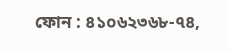ফোন : ৪১০৬২৩৬৮-৭৪,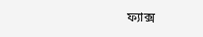ফ্যাক্স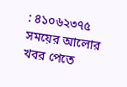: ৪১০৬২৩৭৫
সময়ের আলোর খবর পেতে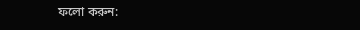ফলো করুন: